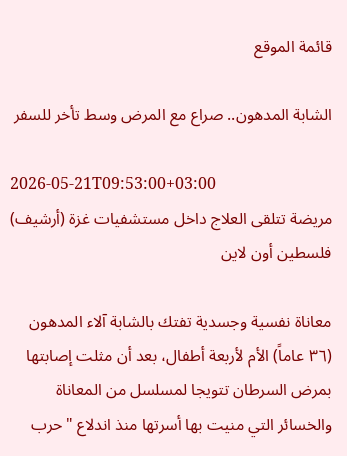قائمة الموقع

الشابة المدهون.. صراع مع المرض وسط تأخر للسفر

2026-05-21T09:53:00+03:00
مريضة تتلقى العلاج داخل مستشفيات غزة (أرشيف)
فلسطين أون لاين

معاناة نفسية وجسدية تفتك بالشابة آلاء المدهون (٣٦ عاماً) الأم لأربعة أطفال، بعد أن مثلت إصابتها بمرض السرطان تتويجا لمسلسل من المعاناة والخسائر التي منيت بها أسرتها منذ اندلاع "حرب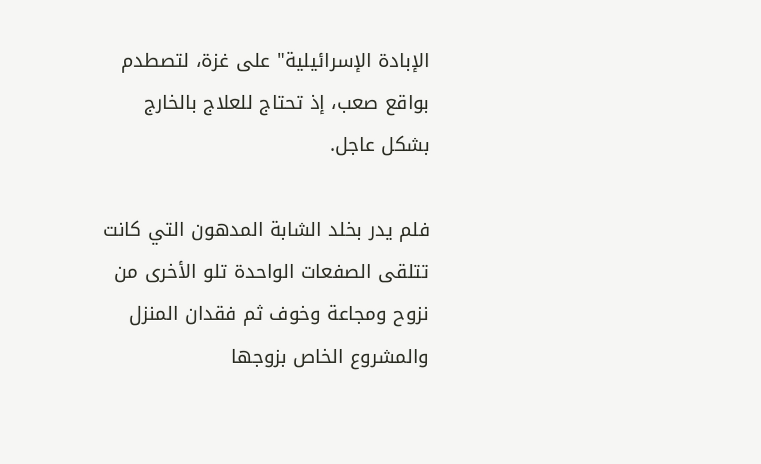الإبادة الإسرائيلية" على غزة، لتصطدم بواقع صعب، إذ تحتاج للعلاج بالخارج بشكل عاجل.

فلم يدر بخلد الشابة المدهون التي كانت تتلقى الصفعات الواحدة تلو الأخرى من نزوح ومجاعة وخوف ثم فقدان المنزل والمشروع الخاص بزوجها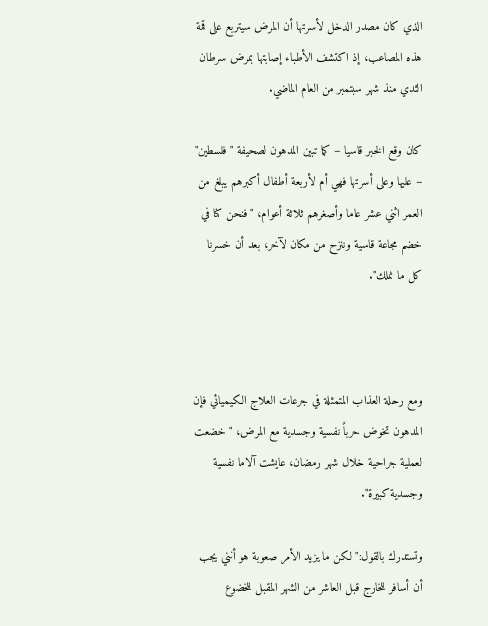الذي كان مصدر الدخل لأسرتها أن المرض سيتربع على قمة هذه المصاعب، إذ اكتشف الأطباء إصابتها بمرض سرطان الثدي منذ شهر سبتمبر من العام الماضي.

كان وقع الخبر قاسيا – كما تبين المدهون لصحيفة "فلسطين" – عليها وعلى أسرتها فهي أم لأربعة أطفال أكبرهم يبلغ من العمر اثني عشر عاما وأصغرهم ثلاثة أعوام، "فنحن كنا في خضم مجاعة قاسية وننزح من مكان لآخر، بعد أن خسرنا كل ما نملك".



ومع رحلة العذاب المتمثلة في جرعات العلاج الكيميائي فإن المدهون تخوض حرباً نفسية وجسدية مع المرض، " خضعت لعملية جراحية خلال شهر رمضان، عايشت آلاما نفسية وجسدية كبيرة".

وتستدرك بالقول:" لكن ما يزيد الأمر صعوبة هو أنني يجب أن أسافر للخارج قبل العاشر من الشهر المقبل للخضوع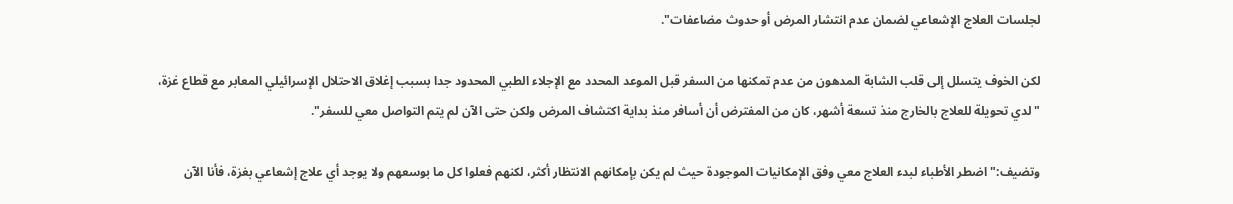لجلسات العلاج الإشعاعي لضمان عدم انتشار المرض أو حدوث مضاعفات".

لكن الخوف يتسلل إلى قلب الشابة المدهون من عدم تمكنها من السفر قبل الموعد المحدد مع الإجلاء الطبي المحدود جدا بسبب إغلاق الاحتلال الإسرائيلي المعابر مع قطاع غزة، "لدي تحويلة للعلاج بالخارج منذ تسعة أشهر، كان من المفترض أن أسافر منذ بداية اكتشاف المرض ولكن حتى الآن لم يتم التواصل معي للسفر".

وتضيف:" اضطر الأطباء لبدء العلاج معي وفق الإمكانيات الموجودة حيث لم يكن بإمكانهم الانتظار أكثر، لكنهم فعلوا كل ما بوسعهم ولا يوجد أي علاج إشعاعي بغزة، فأنا الآن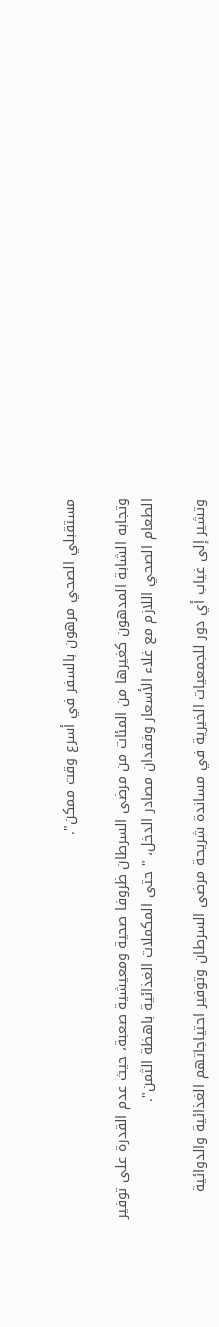مستقبلي الصحي مرهون بالسفر في أسرع وقت ممكن".

وتجابه الشابة المدهون كغيرها من المئات من مرضى السرطان ظروفا صحية ومعيشية صعبة، حيث عدم القدرة على توفير الطعام الصحي اللازم مع غلاء الأسعار وفقدان مصادر الدخل، " حتى المكملات الغذائية باهظة الثمن".

وتشير إلى غياب أي دور للجمعيات الخيرية في مساندة شريحة مرضى السرطان وتوفير احتياجاتهم الغذائية والدوائية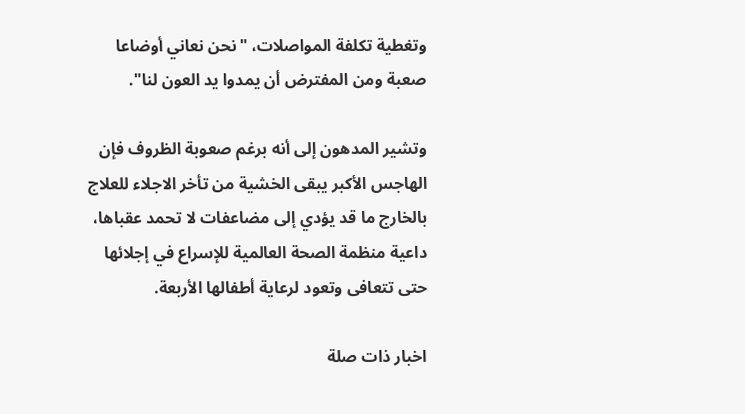وتغطية تكلفة المواصلات، "نحن نعاني أوضاعا صعبة ومن المفترض أن يمدوا يد العون لنا".

وتشير المدهون إلى أنه برغم صعوبة الظروف فإن الهاجس الأكبر يبقى الخشية من تأخر الاجلاء للعلاج بالخارج ما قد يؤدي إلى مضاعفات لا تحمد عقباها، داعية منظمة الصحة العالمية للإسراع في إجلائها حتى تتعافى وتعود لرعاية أطفالها الأربعة.

اخبار ذات صلة